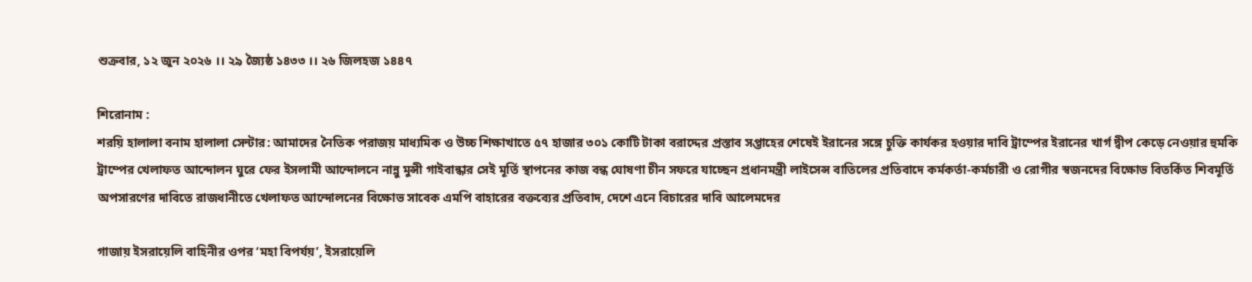শুক্রবার, ১২ জুন ২০২৬ ।। ২৯ জ্যৈষ্ঠ ১৪৩৩ ।। ২৬ জিলহজ ১৪৪৭

শিরোনাম :
শরয়ি হালালা বনাম হালালা সেন্টার: আমাদের নৈতিক পরাজয় মাধ্যমিক ও উচ্চ শিক্ষাখাতে ৫৭ হাজার ৩০১ কোটি টাকা বরাদ্দের প্রস্তাব সপ্তাহের শেষেই ইরানের সঙ্গে চুক্তি কার্যকর হওয়ার দাবি ট্রাম্পের ইরানের খার্গ দ্বীপ কেড়ে নেওয়ার হুমকি ট্রাম্পের খেলাফত আন্দোলন ঘুরে ফের ইসলামী আন্দোলনে নান্নু মুন্সী গাইবান্ধার সেই মূর্তি স্থাপনের কাজ বন্ধ ঘোষণা চীন সফরে যাচ্ছেন প্রধানমন্ত্রী লাইসেন্স বাতিলের প্রতিবাদে কর্মকর্তা-কর্মচারী ও রোগীর স্বজনদের বিক্ষোভ বিতর্কিত শিবমূর্তি অপসারণের দাবিতে রাজধানীতে খেলাফত আন্দোলনের বিক্ষোভ সাবেক এমপি বাহারের বক্তব্যের প্রতিবাদ, দেশে এনে বিচারের দাবি আলেমদের

গাজায় ইসরায়েলি বাহিনীর ওপর ‘মহা বিপর্যয়’, ইসরায়েলি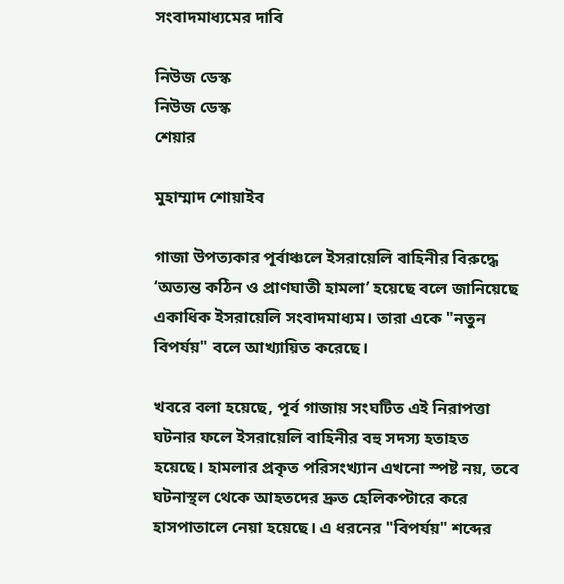সংবাদমাধ্যমের দাবি

নিউজ ডেস্ক
নিউজ ডেস্ক
শেয়ার

মুহাম্মাদ শোয়াইব

গাজা উপত্যকার পূর্বাঞ্চলে ইসরায়েলি বাহিনীর বিরুদ্ধে ‘অত্যন্ত কঠিন ও প্রাণঘাতী হামলা’ হয়েছে বলে জানিয়েছে একাধিক ইসরায়েলি সংবাদমাধ্যম। তারা একে "নতুন বিপর্যয়" বলে আখ্যায়িত করেছে।

খবরে বলা হয়েছে, পূর্ব গাজায় সংঘটিত এই নিরাপত্তা ঘটনার ফলে ইসরায়েলি বাহিনীর বহু সদস্য হতাহত হয়েছে। হামলার প্রকৃত পরিসংখ্যান এখনো স্পষ্ট নয়, তবে ঘটনাস্থল থেকে আহতদের দ্রুত হেলিকপ্টারে করে হাসপাতালে নেয়া হয়েছে। এ ধরনের "বিপর্যয়" শব্দের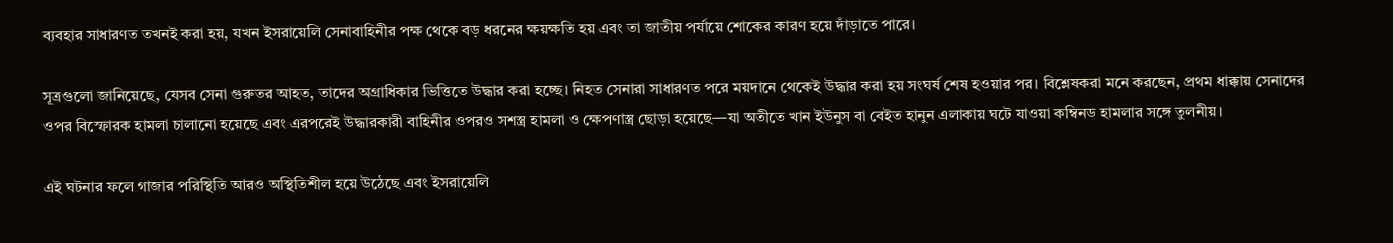ব্যবহার সাধারণত তখনই করা হয়, যখন ইসরায়েলি সেনাবাহিনীর পক্ষ থেকে বড় ধরনের ক্ষয়ক্ষতি হয় এবং তা জাতীয় পর্যায়ে শোকের কারণ হয়ে দাঁড়াতে পারে।

সূত্রগুলো জানিয়েছে, যেসব সেনা গুরুতর আহত, তাদের অগ্রাধিকার ভিত্তিতে উদ্ধার করা হচ্ছে। নিহত সেনারা সাধারণত পরে ময়দানে থেকেই উদ্ধার করা হয় সংঘর্ষ শেষ হওয়ার পর। বিশ্লেষকরা মনে করছেন, প্রথম ধাক্কায় সেনাদের ওপর বিস্ফোরক হামলা চালানো হয়েছে এবং এরপরেই উদ্ধারকারী বাহিনীর ওপরও সশস্ত্র হামলা ও ক্ষেপণাস্ত্র ছোড়া হয়েছে—যা অতীতে খান ইউনুস বা বেইত হানুন এলাকায় ঘটে যাওয়া কম্বিনড হামলার সঙ্গে তুলনীয়।

এই ঘটনার ফলে গাজার পরিস্থিতি আরও অস্থিতিশীল হয়ে উঠেছে এবং ইসরায়েলি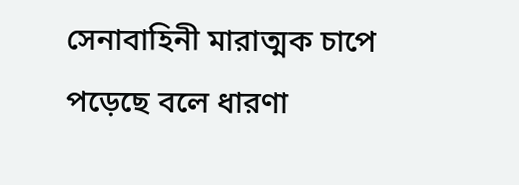সেনাবাহিনী মারাত্মক চাপে পড়েছে বলে ধারণা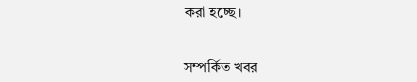করা হচ্ছে।


সম্পর্কিত খবর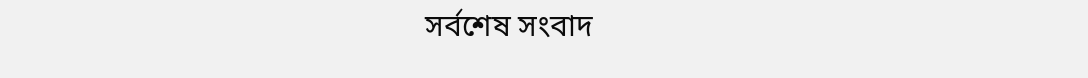সর্বশেষ সংবাদ